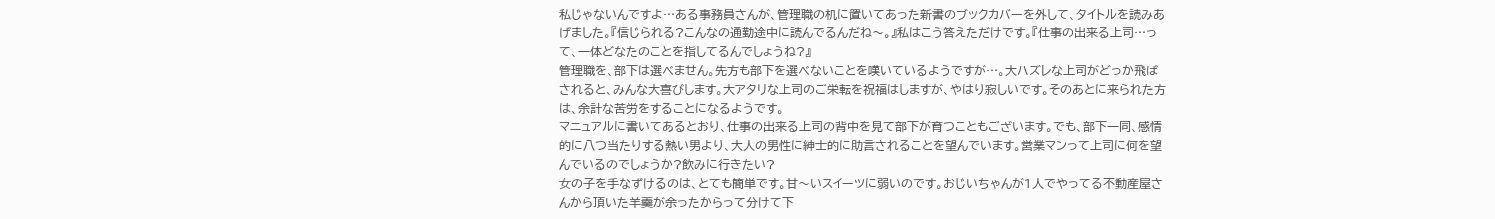私じゃないんですよ…ある事務員さんが、管理職の机に置いてあった新書のブックカバーを外して、タイトルを読みあげました。『信じられる?こんなの通勤途中に読んでるんだね〜。』私はこう答えただけです。『仕事の出来る上司…って、一体どなたのことを指してるんでしょうね?』
管理職を、部下は選べません。先方も部下を選べないことを嘆いているようですが…。大ハズレな上司がどっか飛ばされると、みんな大喜びします。大アタリな上司のご栄転を祝福はしますが、やはり寂しいです。そのあとに来られた方は、余計な苦労をすることになるようです。
マニュアルに書いてあるとおり、仕事の出来る上司の背中を見て部下が育つこともございます。でも、部下一同、感情的に八つ当たりする熱い男より、大人の男性に紳士的に助言されることを望んでいます。営業マンって上司に何を望んでいるのでしょうか?飲みに行きたい?
女の子を手なずけるのは、とても簡単です。甘〜いスイーツに弱いのです。おじいちゃんが1人でやってる不動産屋さんから頂いた羊羹が余ったからって分けて下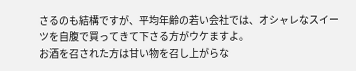さるのも結構ですが、平均年齢の若い会社では、オシャレなスイーツを自腹で買ってきて下さる方がウケますよ。
お酒を召された方は甘い物を召し上がらな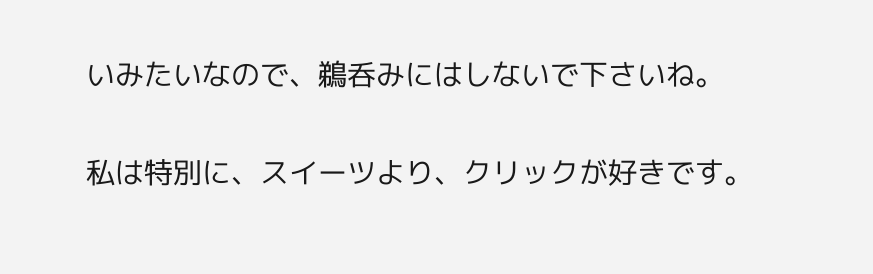いみたいなので、鵜呑みにはしないで下さいね。

私は特別に、スイーツより、クリックが好きです。